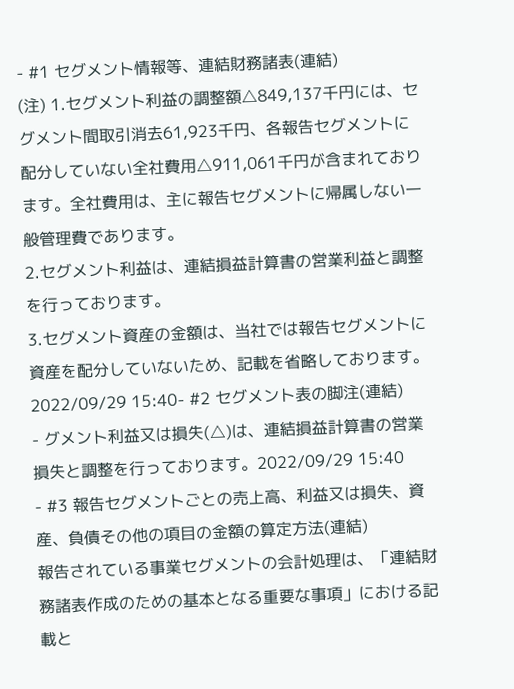- #1 セグメント情報等、連結財務諸表(連結)
(注) 1.セグメント利益の調整額△849,137千円には、セグメント間取引消去61,923千円、各報告セグメントに配分していない全社費用△911,061千円が含まれております。全社費用は、主に報告セグメントに帰属しない一般管理費であります。
2.セグメント利益は、連結損益計算書の営業利益と調整を行っております。
3.セグメント資産の金額は、当社では報告セグメントに資産を配分していないため、記載を省略しております。
2022/09/29 15:40- #2 セグメント表の脚注(連結)
- グメント利益又は損失(△)は、連結損益計算書の営業損失と調整を行っております。2022/09/29 15:40
- #3 報告セグメントごとの売上高、利益又は損失、資産、負債その他の項目の金額の算定方法(連結)
報告されている事業セグメントの会計処理は、「連結財務諸表作成のための基本となる重要な事項」における記載と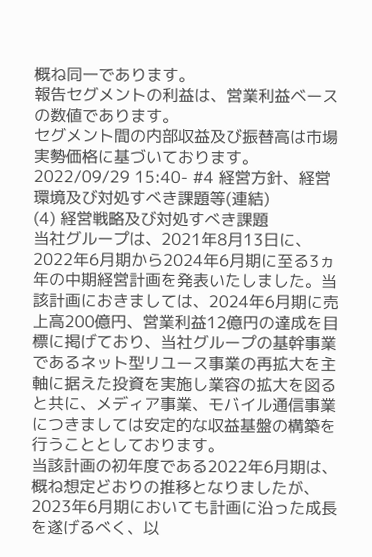概ね同一であります。
報告セグメントの利益は、営業利益ベースの数値であります。
セグメント間の内部収益及び振替高は市場実勢価格に基づいております。
2022/09/29 15:40- #4 経営方針、経営環境及び対処すべき課題等(連結)
(4) 経営戦略及び対処すべき課題
当社グループは、2021年8月13日に、2022年6月期から2024年6月期に至る3ヵ年の中期経営計画を発表いたしました。当該計画におきましては、2024年6月期に売上高200億円、営業利益12億円の達成を目標に掲げており、当社グループの基幹事業であるネット型リユース事業の再拡大を主軸に据えた投資を実施し業容の拡大を図ると共に、メディア事業、モバイル通信事業につきましては安定的な収益基盤の構築を行うこととしております。
当該計画の初年度である2022年6月期は、概ね想定どおりの推移となりましたが、2023年6月期においても計画に沿った成長を遂げるべく、以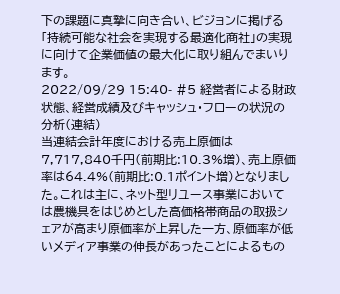下の課題に真摯に向き合い、ビジョンに掲げる「持続可能な社会を実現する最適化商社」の実現に向けて企業価値の最大化に取り組んでまいります。
2022/09/29 15:40- #5 経営者による財政状態、経営成績及びキャッシュ・フローの状況の分析(連結)
当連結会計年度における売上原価は7,717,840千円(前期比:10.3%増)、売上原価率は64.4%(前期比:0.1ポイント増)となりました。これは主に、ネット型リユース事業においては農機具をはじめとした高価格帯商品の取扱シェアが高まり原価率が上昇した一方、原価率が低いメディア事業の伸長があったことによるもの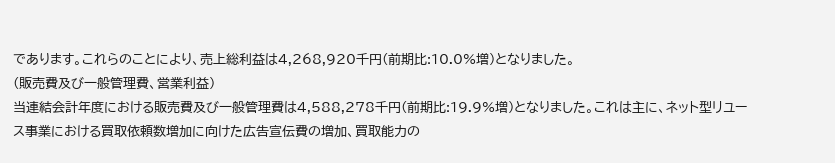であります。これらのことにより、売上総利益は4,268,920千円(前期比:10.0%増)となりました。
(販売費及び一般管理費、営業利益)
当連結会計年度における販売費及び一般管理費は4,588,278千円(前期比:19.9%増)となりました。これは主に、ネット型リユース事業における買取依頼数増加に向けた広告宣伝費の増加、買取能力の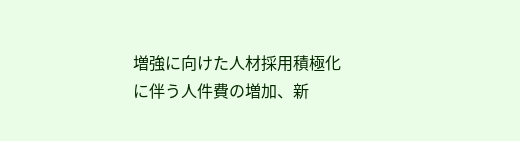増強に向けた人材採用積極化に伴う人件費の増加、新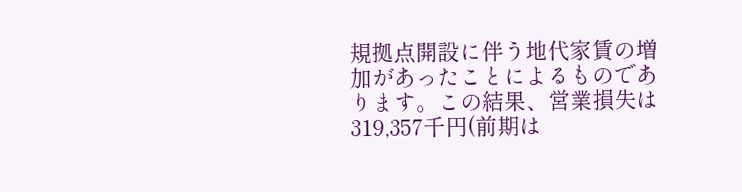規拠点開設に伴う地代家賃の増加があったことによるものであります。この結果、営業損失は319,357千円(前期は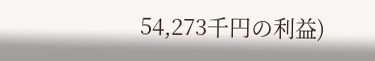54,273千円の利益)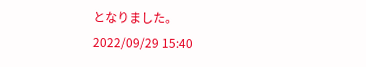となりました。
2022/09/29 15:40